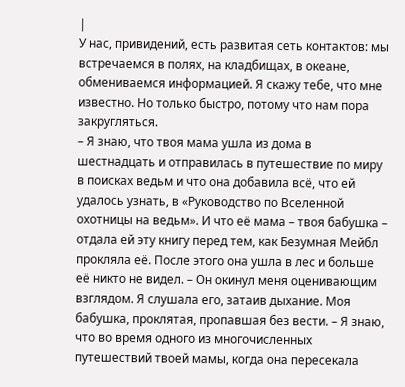|
У нас, привидений, есть развитая сеть контактов: мы встречаемся в полях, на кладбищах, в океане, обмениваемся информацией. Я скажу тебе, что мне известно. Но только быстро, потому что нам пора закругляться.
– Я знаю, что твоя мама ушла из дома в шестнадцать и отправилась в путешествие по миру в поисках ведьм и что она добавила всё, что ей удалось узнать, в «Руководство по Вселенной охотницы на ведьм». И что её мама – твоя бабушка – отдала ей эту книгу перед тем, как Безумная Мейбл прокляла её. После этого она ушла в лес и больше её никто не видел. – Он окинул меня оценивающим взглядом. Я слушала его, затаив дыхание. Моя бабушка, проклятая, пропавшая без вести. – Я знаю, что во время одного из многочисленных путешествий твоей мамы, когда она пересекала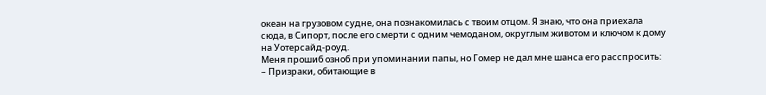океан на грузовом судне, она познакомилась с твоим отцом. Я знаю, что она приехала сюда, в Сипорт, после его смерти с одним чемоданом, округлым животом и ключом к дому на Уотерсайд-роуд.
Меня прошиб озноб при упоминании папы, но Гомер не дал мне шанса его расспросить:
– Призраки, обитающие в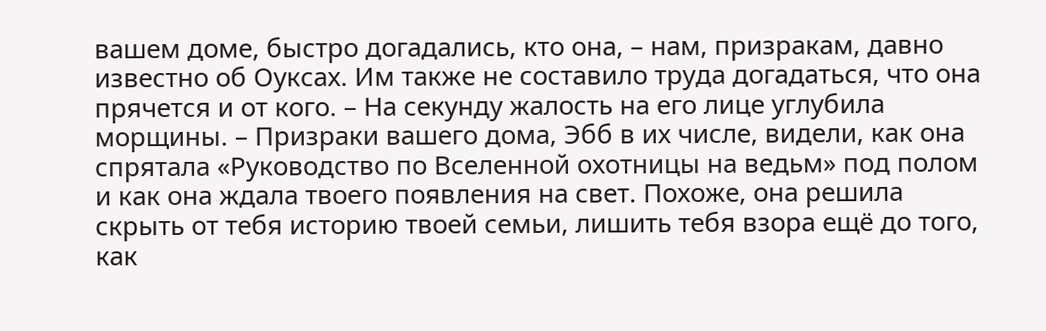вашем доме, быстро догадались, кто она, – нам, призракам, давно известно об Оуксах. Им также не составило труда догадаться, что она прячется и от кого. – На секунду жалость на его лице углубила морщины. – Призраки вашего дома, Эбб в их числе, видели, как она спрятала «Руководство по Вселенной охотницы на ведьм» под полом и как она ждала твоего появления на свет. Похоже, она решила скрыть от тебя историю твоей семьи, лишить тебя взора ещё до того, как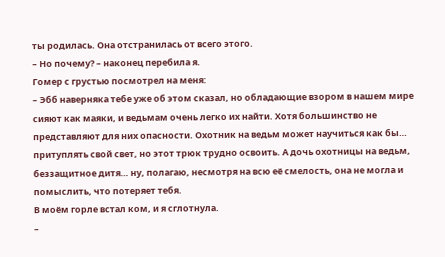ты родилась. Она отстранилась от всего этого.
– Но почему? – наконец перебила я.
Гомер с грустью посмотрел на меня:
– Эбб наверняка тебе уже об этом сказал, но обладающие взором в нашем мире сияют как маяки, и ведьмам очень легко их найти. Хотя большинство не представляют для них опасности. Охотник на ведьм может научиться как бы… притуплять свой свет, но этот трюк трудно освоить. А дочь охотницы на ведьм, беззащитное дитя… ну, полагаю, несмотря на всю её смелость, она не могла и помыслить, что потеряет тебя.
В моём горле встал ком, и я сглотнула.
–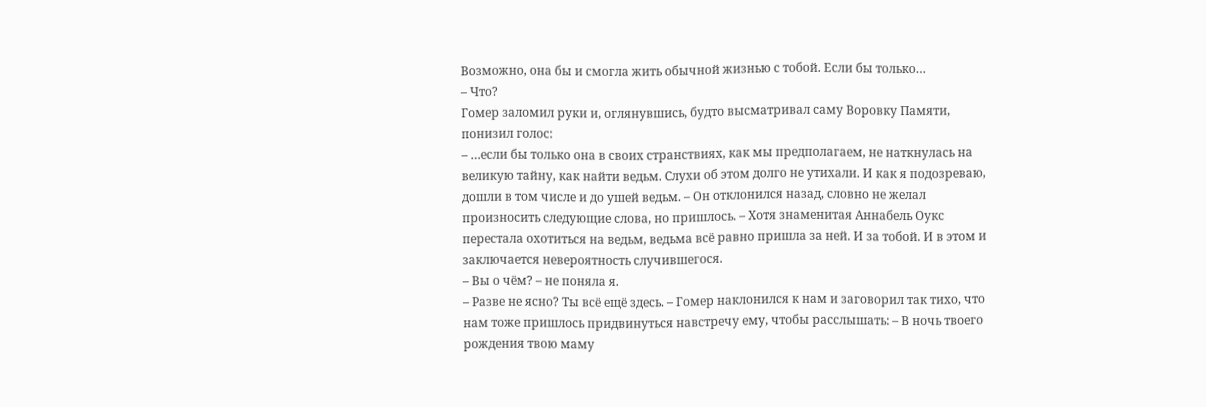Возможно, она бы и смогла жить обычной жизнью с тобой. Если бы только…
– Что?
Гомер заломил руки и, оглянувшись, будто высматривал саму Воровку Памяти, понизил голос:
– …если бы только она в своих странствиях, как мы предполагаем, не наткнулась на великую тайну, как найти ведьм. Слухи об этом долго не утихали. И как я подозреваю, дошли в том числе и до ушей ведьм. – Он отклонился назад, словно не желал произносить следующие слова, но пришлось. – Хотя знаменитая Аннабель Оукс перестала охотиться на ведьм, ведьма всё равно пришла за ней. И за тобой. И в этом и заключается невероятность случившегося.
– Вы о чём? – не поняла я.
– Разве не ясно? Ты всё ещё здесь. – Гомер наклонился к нам и заговорил так тихо, что нам тоже пришлось придвинуться навстречу ему, чтобы расслышать: – В ночь твоего рождения твою маму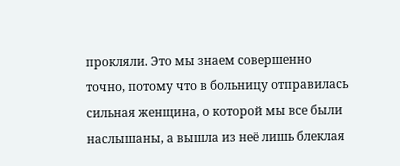прокляли. Это мы знаем совершенно точно, потому что в больницу отправилась сильная женщина, о которой мы все были наслышаны, а вышла из неё лишь блеклая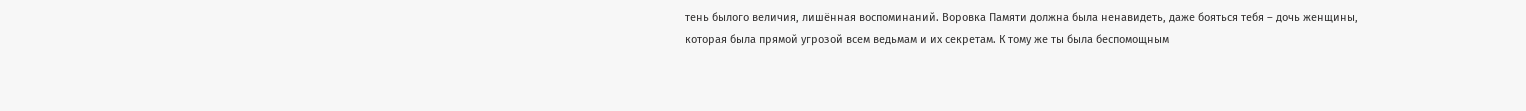тень былого величия, лишённая воспоминаний. Воровка Памяти должна была ненавидеть, даже бояться тебя – дочь женщины, которая была прямой угрозой всем ведьмам и их секретам. К тому же ты была беспомощным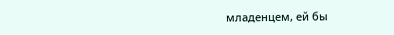младенцем, ей бы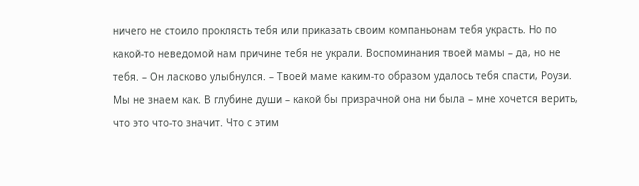ничего не стоило проклясть тебя или приказать своим компаньонам тебя украсть. Но по какой-то неведомой нам причине тебя не украли. Воспоминания твоей мамы – да, но не тебя. – Он ласково улыбнулся. – Твоей маме каким-то образом удалось тебя спасти, Роузи. Мы не знаем как. В глубине души – какой бы призрачной она ни была – мне хочется верить, что это что-то значит. Что с этим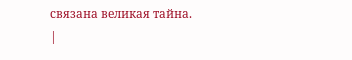связана великая тайна. |